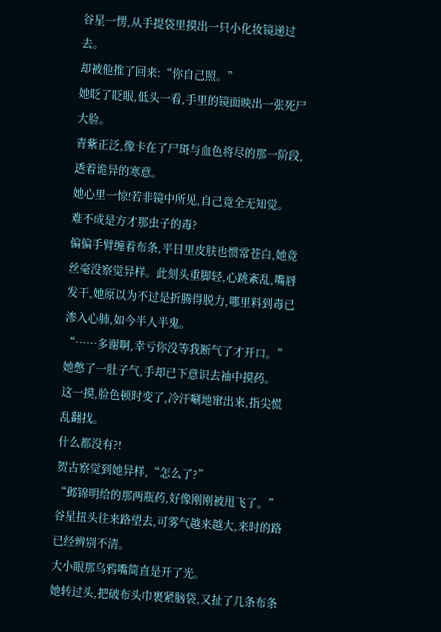谷星一愣,从手提袋里摸出一只小化妆镜递过去。
却被他推了回来:“你自己照。”
她眨了眨眼,低头一看,手里的镜面映出一张死尸大脸。
青紫正泛,像卡在了尸斑与血色将尽的那一阶段,透着诡异的寒意。
她心里一惊!若非镜中所见,自己竟全无知觉。
难不成是方才那虫子的毒?
偏偏手臂缠着布条,平日里皮肤也惯常苍白,她竟丝毫没察觉异样。此刻头重脚轻,心跳紊乱,嘴唇发干,她原以为不过是折腾得脱力,哪里料到毒已渗入心肺,如今半人半鬼。
“……多谢啊,幸亏你没等我断气了才开口。”
她憋了一肚子气,手却已下意识去袖中摸药。
这一摸,脸色顿时变了,冷汗唰地窜出来,指尖慌乱翻找。
什么都没有?!
贺古察觉到她异样,“怎么了?”
“邺锦明给的那两瓶药,好像刚刚被甩飞了。”
谷星扭头往来路望去,可雾气越来越大,来时的路已经辨别不清。
大小眼那乌鸦嘴简直是开了光。
她转过头,把破布头巾裹紧脑袋,又扯了几条布条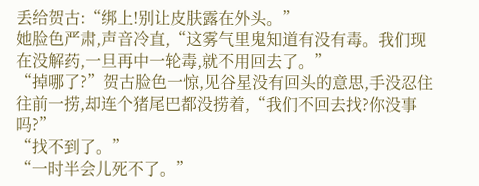丢给贺古:“绑上!别让皮肤露在外头。”
她脸色严肃,声音冷直,“这雾气里鬼知道有没有毒。我们现在没解药,一旦再中一轮毒,就不用回去了。”
“掉哪了?”贺古脸色一惊,见谷星没有回头的意思,手没忍住往前一捞,却连个猪尾巴都没捞着,“我们不回去找?你没事吗?”
“找不到了。”
“一时半会儿死不了。”